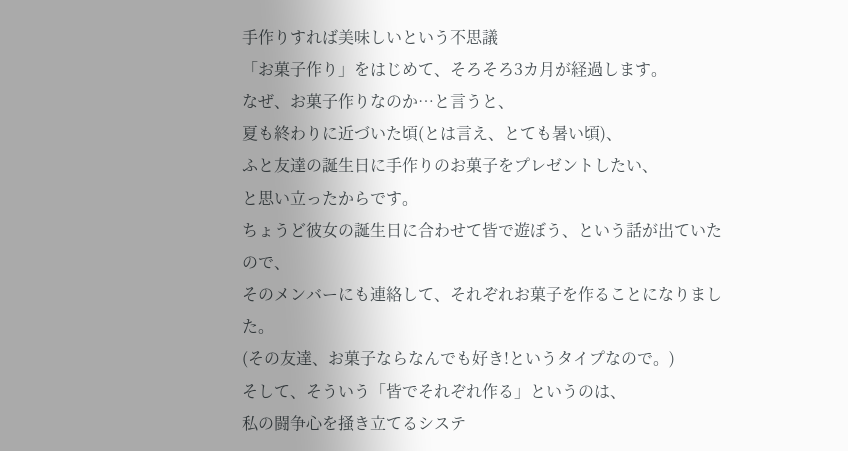手作りすれば美味しいという不思議
「お菓子作り」をはじめて、そろそろ3カ月が経過します。
なぜ、お菓子作りなのか…と言うと、
夏も終わりに近づいた頃(とは言え、とても暑い頃)、
ふと友達の誕生日に手作りのお菓子をプレゼントしたい、
と思い立ったからです。
ちょうど彼女の誕生日に合わせて皆で遊ぼう、という話が出ていたので、
そのメンバーにも連絡して、それぞれお菓子を作ることになりました。
(その友達、お菓子ならなんでも好き!というタイプなので。)
そして、そういう「皆でそれぞれ作る」というのは、
私の闘争心を掻き立てるシステ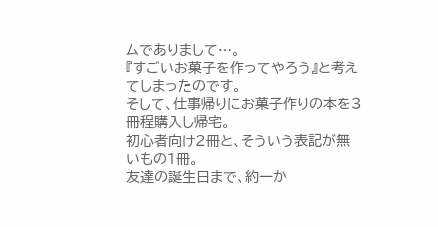ムでありまして…。
『すごいお菓子を作ってやろう』と考えてしまったのです。
そして、仕事帰りにお菓子作りの本を3冊程購入し帰宅。
初心者向け2冊と、そういう表記が無いもの1冊。
友達の誕生日まで、約一か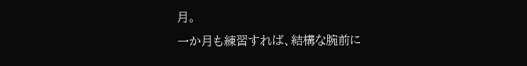月。
一か月も練習すれば、結構な腕前に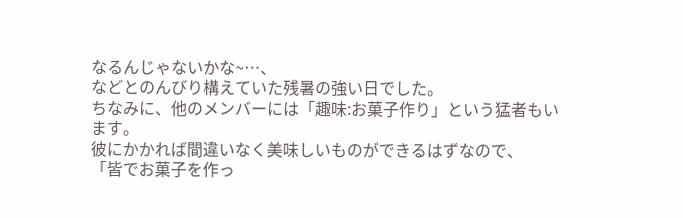なるんじゃないかな~…、
などとのんびり構えていた残暑の強い日でした。
ちなみに、他のメンバーには「趣味:お菓子作り」という猛者もいます。
彼にかかれば間違いなく美味しいものができるはずなので、
「皆でお菓子を作っ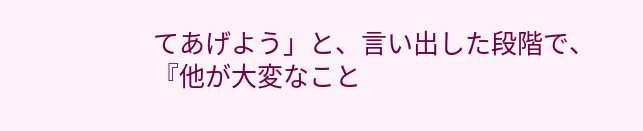てあげよう」と、言い出した段階で、
『他が大変なこと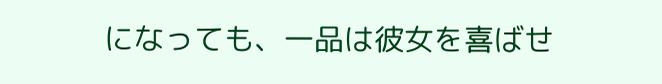になっても、一品は彼女を喜ばせ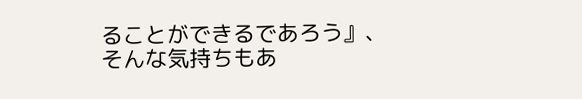ることができるであろう』、
そんな気持ちもあ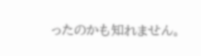ったのかも知れません。